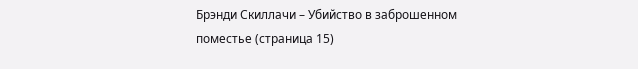Брэнди Скиллачи – Убийство в заброшенном поместье (страница 15)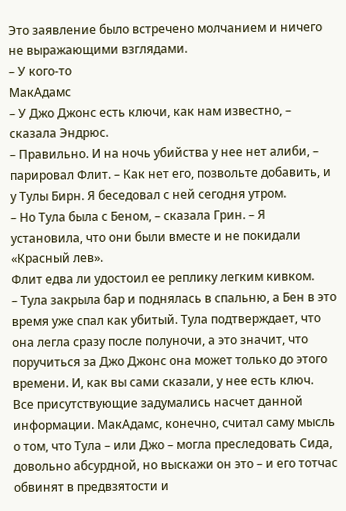Это заявление было встречено молчанием и ничего не выражающими взглядами.
– У кого-то
МакАдамс
– У Джо Джонс есть ключи, как нам известно, – сказала Эндрюс.
– Правильно. И на ночь убийства у нее нет алиби, – парировал Флит. – Как нет его, позвольте добавить, и у Тулы Бирн. Я беседовал с ней сегодня утром.
– Но Тула была с Беном, – сказала Грин. – Я установила, что они были вместе и не покидали «Красный лев».
Флит едва ли удостоил ее реплику легким кивком.
– Тула закрыла бар и поднялась в спальню, а Бен в это время уже спал как убитый. Тула подтверждает, что она легла сразу после полуночи, а это значит, что поручиться за Джо Джонс она может только до этого времени. И, как вы сами сказали, у нее есть ключ.
Все присутствующие задумались насчет данной информации. МакАдамс, конечно, считал саму мысль о том, что Тула – или Джо – могла преследовать Сида, довольно абсурдной, но выскажи он это – и его тотчас обвинят в предвзятости и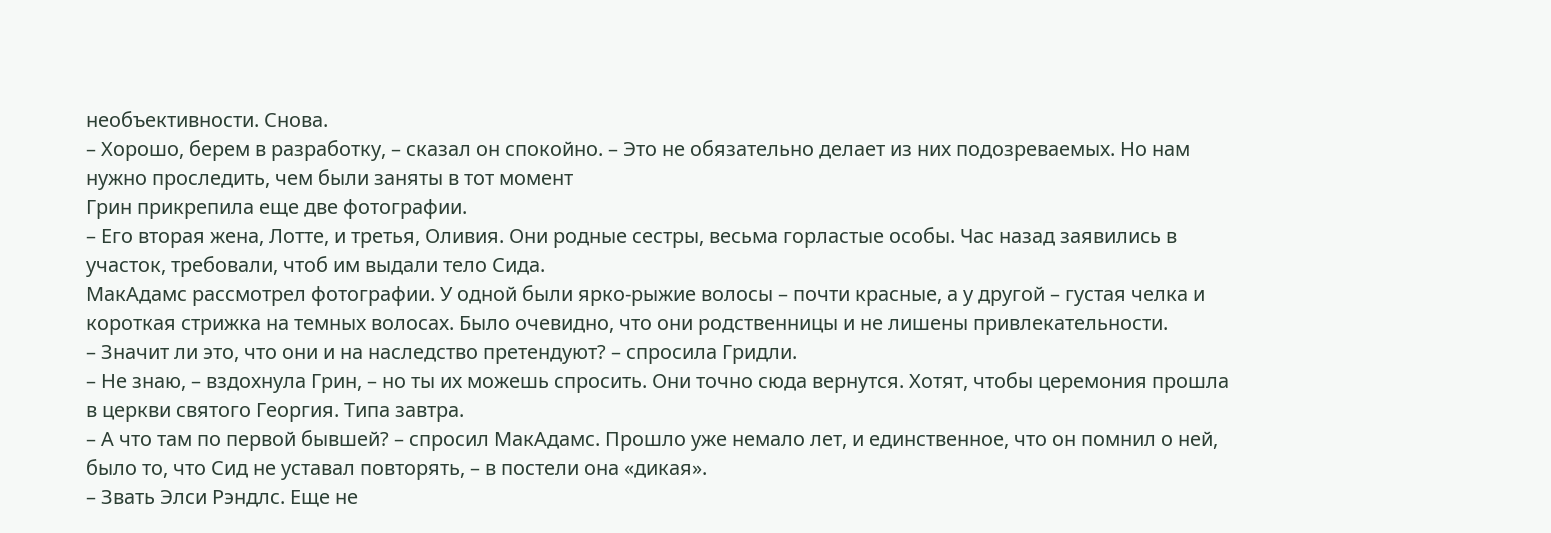необъективности. Снова.
– Хорошо, берем в разработку, – сказал он спокойно. – Это не обязательно делает из них подозреваемых. Но нам нужно проследить, чем были заняты в тот момент
Грин прикрепила еще две фотографии.
– Его вторая жена, Лотте, и третья, Оливия. Они родные сестры, весьма горластые особы. Час назад заявились в участок, требовали, чтоб им выдали тело Сида.
МакАдамс рассмотрел фотографии. У одной были ярко-рыжие волосы – почти красные, а у другой – густая челка и короткая стрижка на темных волосах. Было очевидно, что они родственницы и не лишены привлекательности.
– Значит ли это, что они и на наследство претендуют? – спросила Гридли.
– Не знаю, – вздохнула Грин, – но ты их можешь спросить. Они точно сюда вернутся. Хотят, чтобы церемония прошла в церкви святого Георгия. Типа завтра.
– А что там по первой бывшей? – спросил МакАдамс. Прошло уже немало лет, и единственное, что он помнил о ней, было то, что Сид не уставал повторять, – в постели она «дикая».
– Звать Элси Рэндлс. Еще не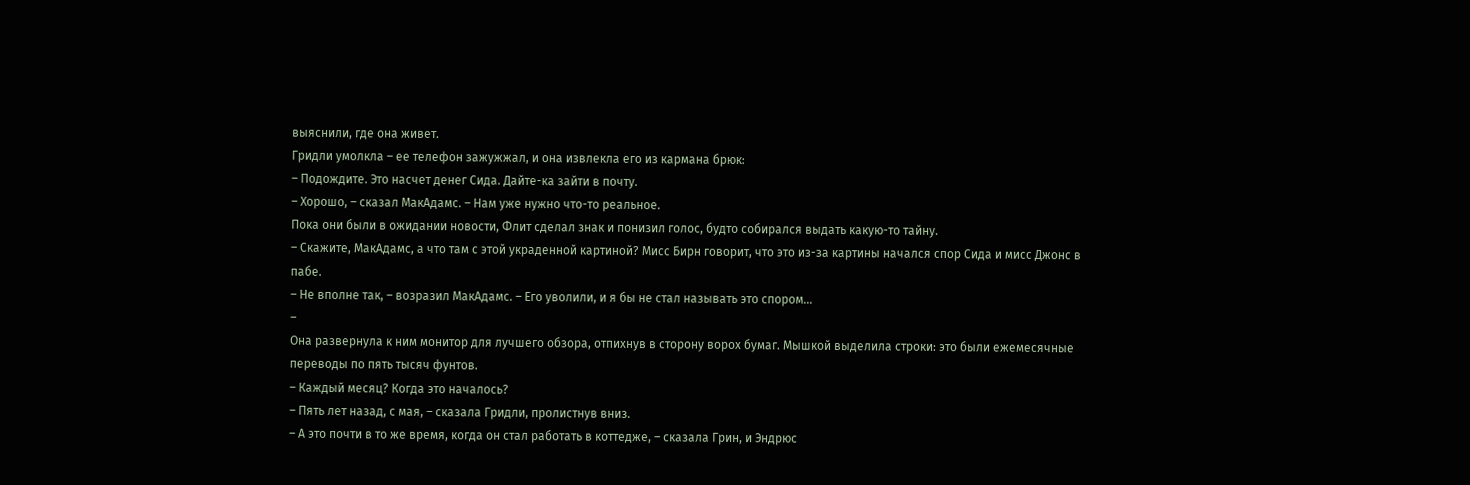выяснили, где она живет.
Гридли умолкла – ее телефон зажужжал, и она извлекла его из кармана брюк:
– Подождите. Это насчет денег Сида. Дайте-ка зайти в почту.
– Хорошо, – сказал МакАдамс. – Нам уже нужно что-то реальное.
Пока они были в ожидании новости, Флит сделал знак и понизил голос, будто собирался выдать какую-то тайну.
– Скажите, МакАдамс, а что там с этой украденной картиной? Мисс Бирн говорит, что это из-за картины начался спор Сида и мисс Джонс в пабе.
– Не вполне так, – возразил МакАдамс. – Его уволили, и я бы не стал называть это спором…
–
Она развернула к ним монитор для лучшего обзора, отпихнув в сторону ворох бумаг. Мышкой выделила строки: это были ежемесячные переводы по пять тысяч фунтов.
– Каждый месяц? Когда это началось?
– Пять лет назад, с мая, – сказала Гридли, пролистнув вниз.
– А это почти в то же время, когда он стал работать в коттедже, – сказала Грин, и Эндрюс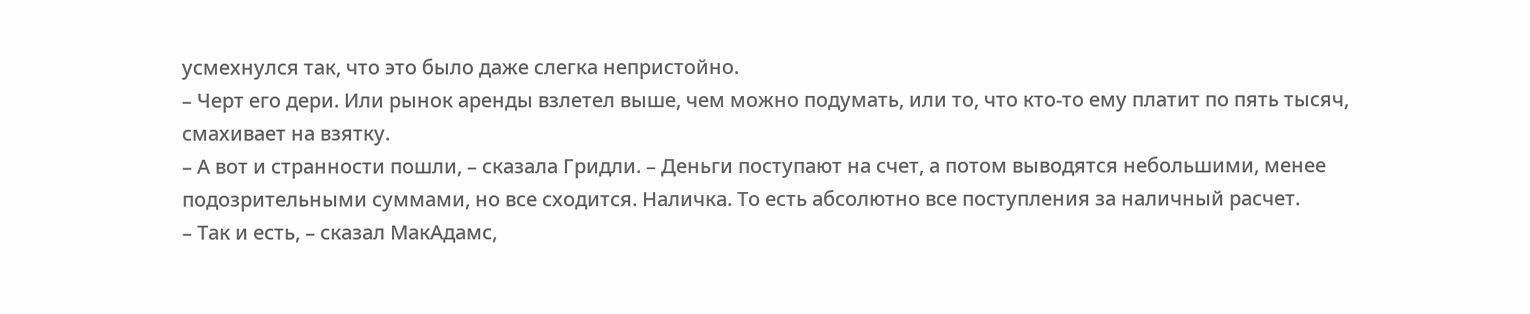усмехнулся так, что это было даже слегка непристойно.
– Черт его дери. Или рынок аренды взлетел выше, чем можно подумать, или то, что кто-то ему платит по пять тысяч, смахивает на взятку.
– А вот и странности пошли, – сказала Гридли. – Деньги поступают на счет, а потом выводятся небольшими, менее подозрительными суммами, но все сходится. Наличка. То есть абсолютно все поступления за наличный расчет.
– Так и есть, – сказал МакАдамс,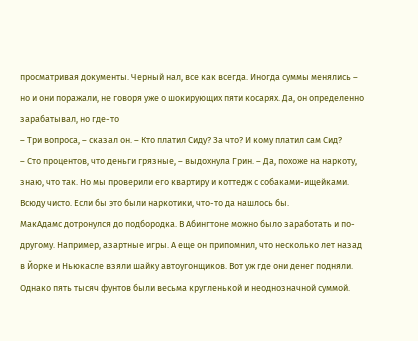просматривая документы. Черный нал, все как всегда. Иногда суммы менялись – но и они поражали, не говоря уже о шокирующих пяти косарях. Да, он определенно зарабатывал, но где-то
– Три вопроса, – сказал он. – Кто платил Сиду? За что? И кому платил сам Сид?
– Сто процентов, что деньги грязные, – выдохнула Грин. – Да, похоже на наркоту, знаю, что так. Но мы проверили его квартиру и коттедж с собаками-ищейками. Всюду чисто. Если бы это были наркотики, что-то да нашлось бы.
МакАдамс дотронулся до подбородка. В Абингтоне можно было заработать и по-другому. Например, азартные игры. А еще он припомнил, что несколько лет назад в Йорке и Ньюкасле взяли шайку автоугонщиков. Вот уж где они денег подняли. Однако пять тысяч фунтов были весьма кругленькой и неоднозначной суммой.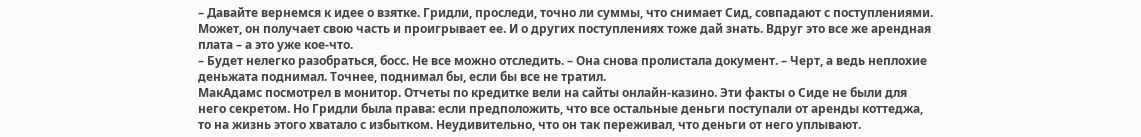– Давайте вернемся к идее о взятке. Гридли, проследи, точно ли суммы, что снимает Сид, совпадают с поступлениями. Может, он получает свою часть и проигрывает ее. И о других поступлениях тоже дай знать. Вдруг это все же арендная плата – а это уже кое-что.
– Будет нелегко разобраться, босс. Не все можно отследить. – Она снова пролистала документ. – Черт, а ведь неплохие деньжата поднимал. Точнее, поднимал бы, если бы все не тратил.
МакАдамс посмотрел в монитор. Отчеты по кредитке вели на сайты онлайн-казино. Эти факты о Сиде не были для него секретом. Но Гридли была права: если предположить, что все остальные деньги поступали от аренды коттеджа, то на жизнь этого хватало с избытком. Неудивительно, что он так переживал, что деньги от него уплывают.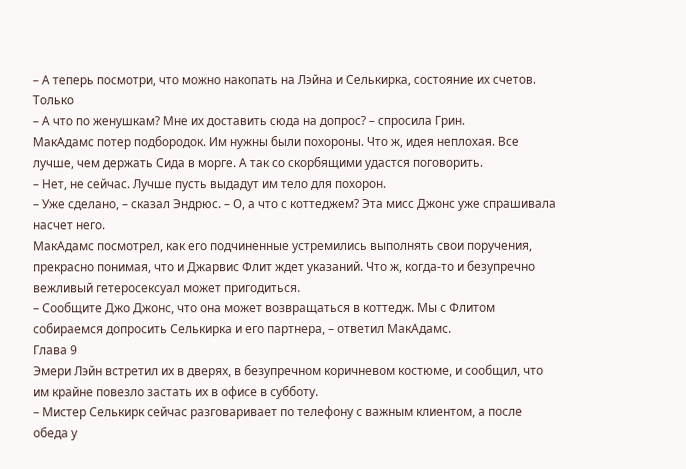– А теперь посмотри, что можно накопать на Лэйна и Селькирка, состояние их счетов. Только
– А что по женушкам? Мне их доставить сюда на допрос? – спросила Грин.
МакАдамс потер подбородок. Им нужны были похороны. Что ж, идея неплохая. Все лучше, чем держать Сида в морге. А так со скорбящими удастся поговорить.
– Нет, не сейчас. Лучше пусть выдадут им тело для похорон.
– Уже сделано, – сказал Эндрюс. – О, а что с коттеджем? Эта мисс Джонс уже спрашивала насчет него.
МакАдамс посмотрел, как его подчиненные устремились выполнять свои поручения, прекрасно понимая, что и Джарвис Флит ждет указаний. Что ж, когда-то и безупречно вежливый гетеросексуал может пригодиться.
– Сообщите Джо Джонс, что она может возвращаться в коттедж. Мы с Флитом собираемся допросить Селькирка и его партнера, – ответил МакАдамс.
Глава 9
Эмери Лэйн встретил их в дверях, в безупречном коричневом костюме, и сообщил, что им крайне повезло застать их в офисе в субботу.
– Мистер Селькирк сейчас разговаривает по телефону с важным клиентом, а после обеда у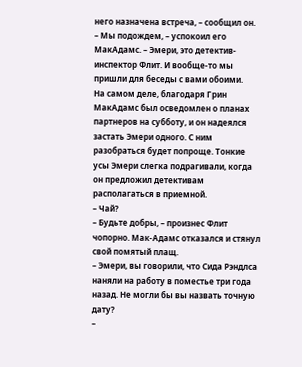него назначена встреча, – сообщил он.
– Мы подождем, – успокоил его МакАдамс. – Эмери, это детектив-инспектор Флит. И вообще-то мы пришли для беседы с вами обоими.
На самом деле, благодаря Грин МакАдамс был осведомлен о планах партнеров на субботу, и он надеялся застать Эмери одного. С ним разобраться будет попроще. Тонкие усы Эмери слегка подрагивали, когда он предложил детективам располагаться в приемной.
– Чай?
– Будьте добры, – произнес Флит чопорно. Мак-Адамс отказался и стянул свой помятый плащ.
– Эмери, вы говорили, что Сида Рэндлса наняли на работу в поместье три года назад. Не могли бы вы назвать точную дату?
–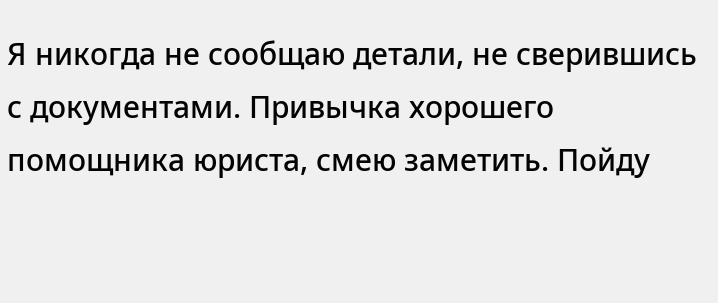Я никогда не сообщаю детали, не сверившись с документами. Привычка хорошего помощника юриста, смею заметить. Пойду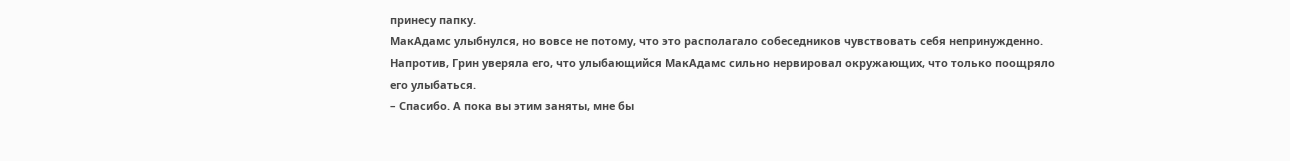принесу папку.
МакАдамс улыбнулся, но вовсе не потому, что это располагало собеседников чувствовать себя непринужденно. Напротив, Грин уверяла его, что улыбающийся МакАдамс сильно нервировал окружающих, что только поощряло его улыбаться.
– Спасибо. А пока вы этим заняты, мне бы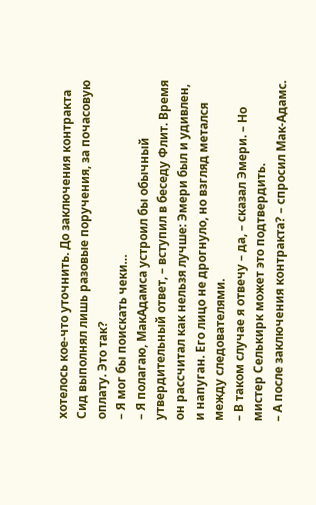хотелось кое-что уточнить. До заключения контракта Сид выполнял лишь разовые поручения, за почасовую оплату. Это так?
– Я мог бы поискать чеки…
– Я полагаю, МакАдамса устроил бы обычный утвердительный ответ, – вступил в беседу Флит. Время он рассчитал как нельзя лучше: Эмери был и удивлен, и напуган. Его лицо не дрогнуло, но взгляд метался между следователями.
– В таком случае я отвечу – да, – сказал Эмери. – Но мистер Селькирк может это подтвердить.
– А после заключения контракта? – спросил Мак-Адамс.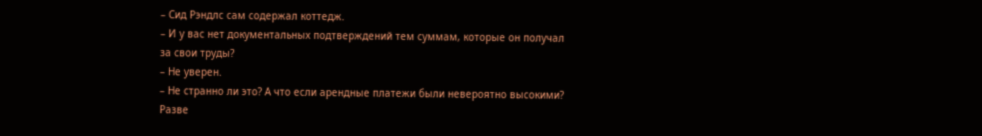– Сид Рэндлс сам содержал коттедж.
– И у вас нет документальных подтверждений тем суммам, которые он получал за свои труды?
– Не уверен.
– Не странно ли это? А что если арендные платежи были невероятно высокими? Разве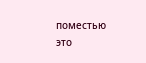поместью это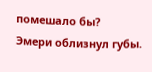помешало бы?
Эмери облизнул губы.